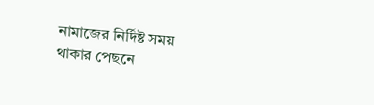নামাজের নির্দিষ্ট সময় থাকার পেছনে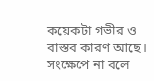কয়েকটা গভীর ও বাস্তব কারণ আছে। সংক্ষেপে না বলে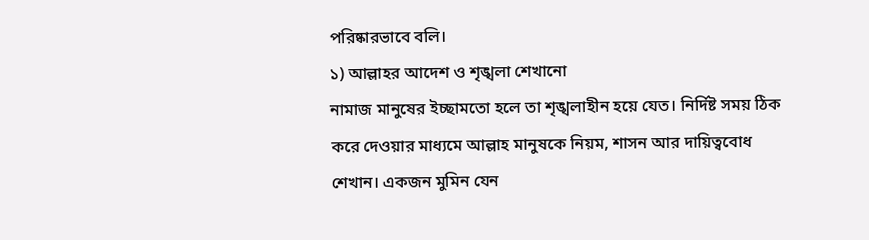পরিষ্কারভাবে বলি।
১) আল্লাহর আদেশ ও শৃঙ্খলা শেখানো
নামাজ মানুষের ইচ্ছামতো হলে তা শৃঙ্খলাহীন হয়ে যেত। নির্দিষ্ট সময় ঠিক করে দেওয়ার মাধ্যমে আল্লাহ মানুষকে নিয়ম, শাসন আর দায়িত্ববোধ শেখান। একজন মুমিন যেন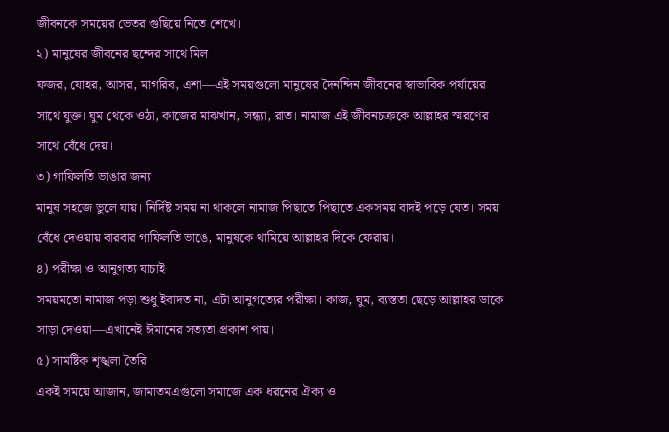জীবনকে সময়ের ভেতর গুছিয়ে নিতে শেখে।
২) মানুষের জীবনের ছন্দের সাথে মিল
ফজর, যোহর, আসর, মাগরিব, এশা—এই সময়গুলো মানুষের দৈনন্দিন জীবনের স্বাভাবিক পর্যায়ের সাথে যুক্ত। ঘুম থেকে ওঠা, কাজের মাঝখান, সন্ধ্যা, রাত। নামাজ এই জীবনচক্রকে আল্লাহর স্মরণের সাথে বেঁধে দেয়।
৩) গাফিলতি ভাঙার জন্য
মানুষ সহজে ভুলে যায়। নির্দিষ্ট সময় না থাকলে নামাজ পিছাতে পিছাতে একসময় বাদই পড়ে যেত। সময় বেঁধে দেওয়ায় বারবার গাফিলতি ভাঙে, মানুষকে থামিয়ে আল্লাহর দিকে ফেরায়।
৪) পরীক্ষা ও আনুগত্য যাচাই
সময়মতো নামাজ পড়া শুধু ইবাদত না, এটা আনুগত্যের পরীক্ষা। কাজ, ঘুম, ব্যস্ততা ছেড়ে আল্লাহর ডাকে সাড়া দেওয়া—এখানেই ঈমানের সত্যতা প্রকাশ পায়।
৫) সামষ্টিক শৃঙ্খলা তৈরি
একই সময়ে আজান, জামাতমএগুলো সমাজে এক ধরনের ঐক্য ও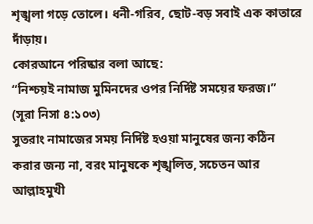শৃঙ্খলা গড়ে তোলে। ধনী-গরিব, ছোট-বড় সবাই এক কাতারে দাঁড়ায়।
কোরআনে পরিষ্কার বলা আছে:
“নিশ্চয়ই নামাজ মুমিনদের ওপর নির্দিষ্ট সময়ের ফরজ।”
(সূরা নিসা ৪:১০৩)
সুতরাং নামাজের সময় নির্দিষ্ট হওয়া মানুষের জন্য কঠিন করার জন্য না, বরং মানুষকে শৃঙ্খলিত, সচেতন আর আল্লাহমুখী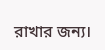রাখার জন্য।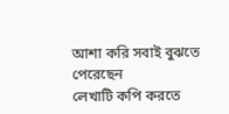আশা করি সবাই বুঝতে পেরেছেন
লেখাটি কপি করতে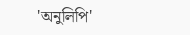'অনুলিপি'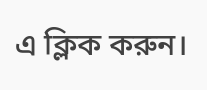এ ক্লিক করুন।